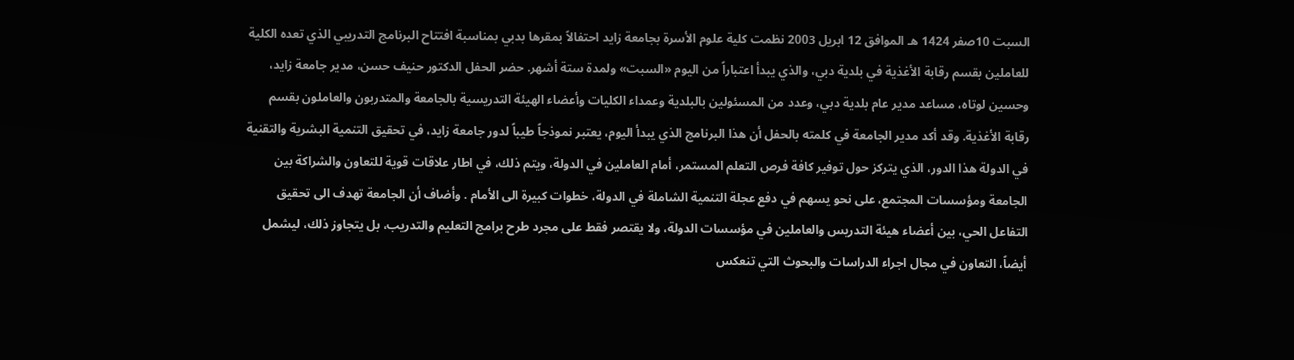السبت 10صفر 1424 هـ الموافق 12 ابريل 2003 نظمت كلية علوم الأسرة بجامعة زايد احتفالاً بمقرها بدبي بمناسبة افتتاح البرنامج التدريبي الذي تعده الكلية للعاملين بقسم رقابة الأغذية في بلدية دبي، والذي يبدأ اعتباراً من اليوم «السبت» ولمدة ستة أشهر. حضر الحفل الدكتور حنيف حسن، مدير جامعة زايد، وحسين لوتاه، مساعد مدير عام بلدية دبي، وعدد من المسئولين بالبلدية وعمداء الكليات وأعضاء الهيئة التدريسية بالجامعة والمتدربون والعاملون بقسم رقابة الأغذية. وقد أكد مدير الجامعة في كلمته بالحفل أن هذا البرنامج الذي يبدأ اليوم، يعتبر نموذجاً طيباً لدور جامعة زايد، في تحقيق التنمية البشرية والتقنية في الدولة هذا الدور، الذي يتركز حول توفير كافة فرص التعلم المستمر، أمام العاملين في الدولة، ويتم ذلك، في اطار علاقات قوية للتعاون والشراكة بين الجامعة ومؤسسات المجتمع، على نحو يسهم في دفع عجلة التنمية الشاملة في الدولة، خطوات كبيرة الى الأمام . وأضاف أن الجامعة تهدف الى تحقيق التفاعل الحي، بين أعضاء هيئة التدريس والعاملين في مؤسسات الدولة، ولا يقتصر فقط على مجرد طرح برامج التعليم والتدريب، بل يتجاوز ذلك، ليشمل أيضاً، التعاون في مجال اجراء الدراسات والبحوث التي تنعكس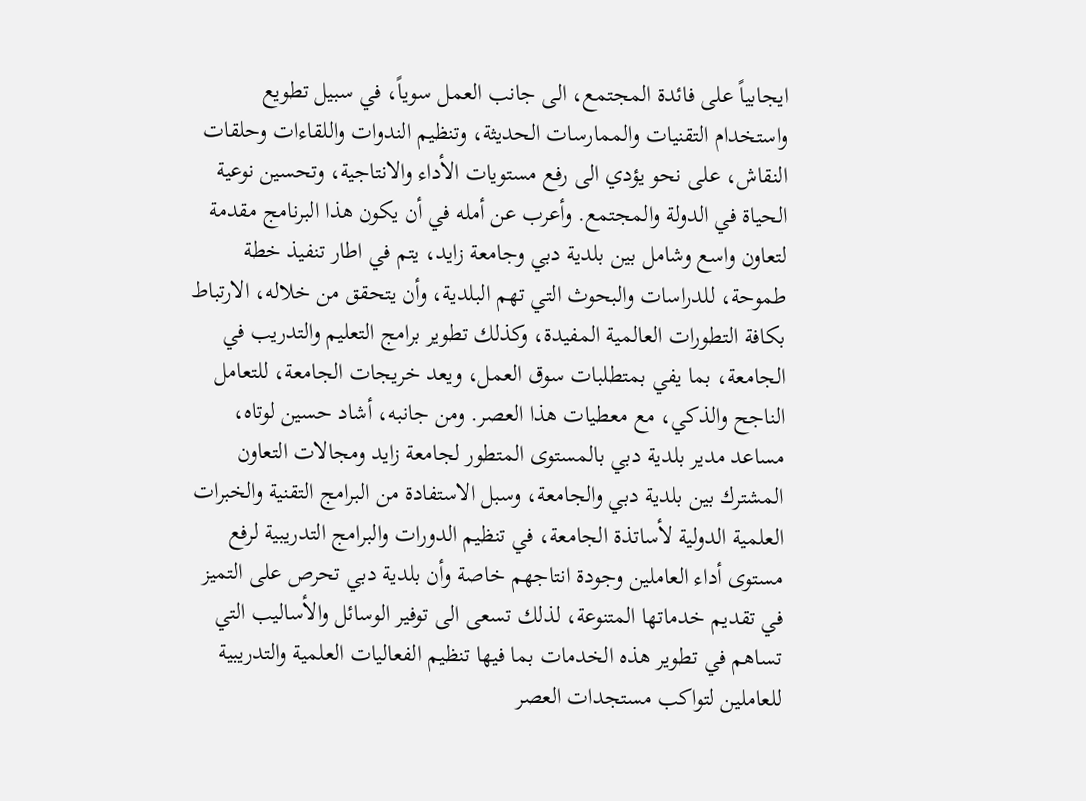ايجابياً على فائدة المجتمع، الى جانب العمل سوياً، في سبيل تطويع واستخدام التقنيات والممارسات الحديثة، وتنظيم الندوات واللقاءات وحلقات النقاش، على نحو يؤدي الى رفع مستويات الأداء والانتاجية، وتحسين نوعية الحياة في الدولة والمجتمع. وأعرب عن أمله في أن يكون هذا البرنامج مقدمة لتعاون واسع وشامل بين بلدية دبي وجامعة زايد، يتم في اطار تنفيذ خطة طموحة، للدراسات والبحوث التي تهم البلدية، وأن يتحقق من خلاله، الارتباط بكافة التطورات العالمية المفيدة، وكذلك تطوير برامج التعليم والتدريب في الجامعة، بما يفي بمتطلبات سوق العمل، ويعد خريجات الجامعة، للتعامل الناجح والذكي، مع معطيات هذا العصر. ومن جانبه، أشاد حسين لوتاه، مساعد مدير بلدية دبي بالمستوى المتطور لجامعة زايد ومجالات التعاون المشترك بين بلدية دبي والجامعة، وسبل الاستفادة من البرامج التقنية والخبرات العلمية الدولية لأساتذة الجامعة، في تنظيم الدورات والبرامج التدريبية لرفع مستوى أداء العاملين وجودة انتاجهم خاصة وأن بلدية دبي تحرص على التميز في تقديم خدماتها المتنوعة، لذلك تسعى الى توفير الوسائل والأساليب التي تساهم في تطوير هذه الخدمات بما فيها تنظيم الفعاليات العلمية والتدريبية للعاملين لتواكب مستجدات العصر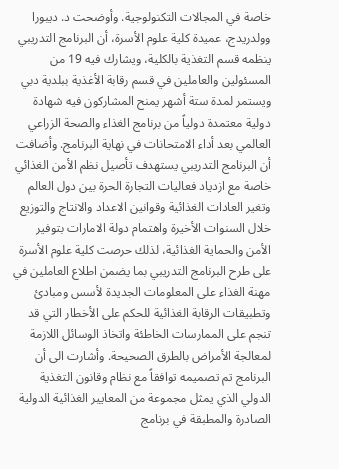خاصة في المجالات التكنولوجية. وأوضحت د. ديبورا وولدريدج، عميدة كلية علوم الأسرة، أن البرنامج التدريبي ينظمه قسم التغذية بالكلية، ويشارك فيه 19 من المسئولين والعاملين في قسم رقابة الأغذية ببلدية دبي ويستمر لمدة ستة أشهر يمنح المشاركون فيه شهادة دولية معتمدة دولياً من برنامج الغذاء والصحة الزراعي العالمي بعد أداء الامتحانات في نهاية البرنامج. وأضافت أن البرنامج التدريبي يستهدف تأصيل نظم الأمن الغذائي خاصة مع ازدياد فعاليات التجارة الحرة بين دول العالم وتغير العادات الغذائية وقوانين الاعداد والانتاج والتوزيع خلال السنوات الأخيرة واهتمام دولة الامارات بتوفير الأمن والحماية الغذائية، لذلك حرصت كلية علوم الأسرة على طرح البرنامج التدريبي بما يضمن اطلاع العاملين في مهنة الغذاء على المعلومات الجديدة لأسس ومبادئ وتطبيقات الرقابة الغذائية للحكم على الأخطار التي قد تنجم على الممارسات الخاطئة واتخاذ الوسائل اللازمة لمعالجة الأمراض بالطرق الصحيحة. وأشارت الى أن البرنامج تم تصميمه توافقاً مع نظام وقانون التغذية الدولي الذي يمثل مجموعة من المعايير الغذائية الدولية الصادرة والمطبقة في برنامج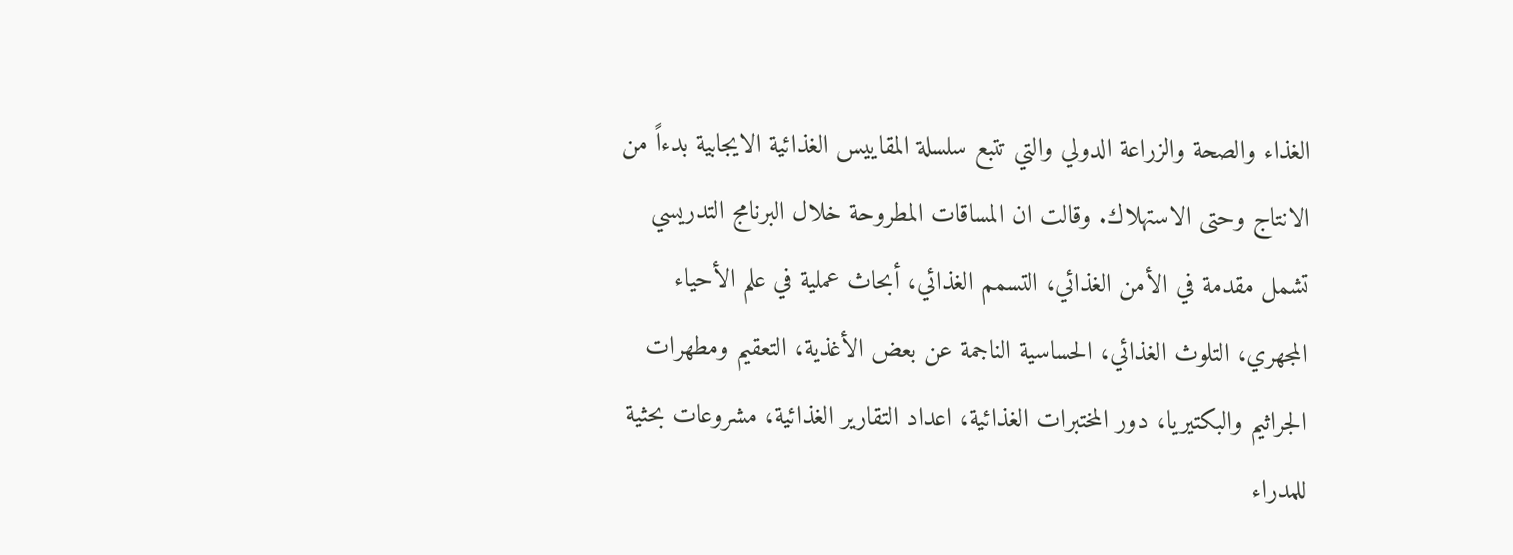الغذاء والصحة والزراعة الدولي والتي تتبع سلسلة المقاييس الغذائية الايجابية بدءاً من الانتاج وحتى الاستهلاك. وقالت ان المساقات المطروحة خلال البرنامج التدريسي تشمل مقدمة في الأمن الغذائي، التسمم الغذائي، أبحاث عملية في علم الأحياء المجهري، التلوث الغذائي، الحساسية الناجمة عن بعض الأغذية، التعقيم ومطهرات الجراثيم والبكتيريا، دور المختبرات الغذائية، اعداد التقارير الغذائية، مشروعات بحثية للمدراء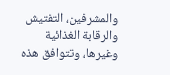والمشرفين، التفتيش والرقابة الغذائية وغيرها، وتتوافق هذه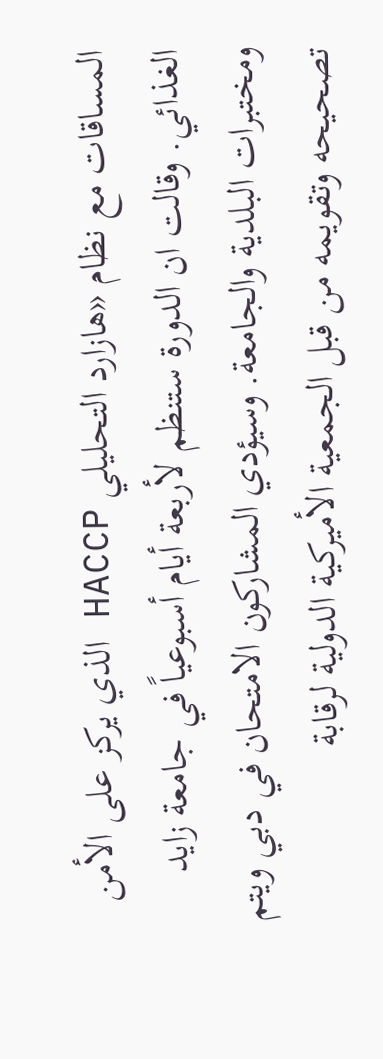المساقات مع نظام «هازارد التحليلي HACCP الذي يركز على الأمن الغذائي. وقالت ان الدورة ستنظم لأربعة أيام أسبوعياً في جامعة زايد ومختبرات البلدية والجامعة. وسيؤدي المشاركون الامتحان في دبي ويتم تصحيحه وتقويمه من قبل الجمعية الأميركية الدولية لرقابة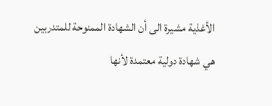الأغذية مشيرة الى أن الشهادة الممنوحة للمتدربين هي شهادة دولية معتمدة لأنها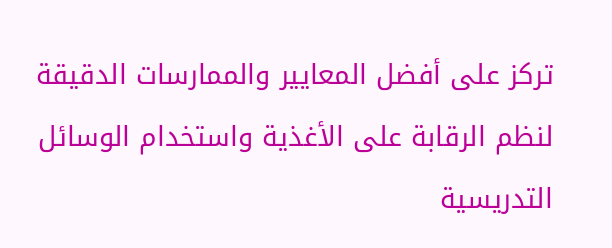تركز على أفضل المعايير والممارسات الدقيقة لنظم الرقابة على الأغذية واستخدام الوسائل التدريسية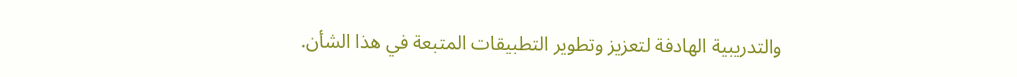والتدريبية الهادفة لتعزيز وتطوير التطبيقات المتبعة في هذا الشأن.